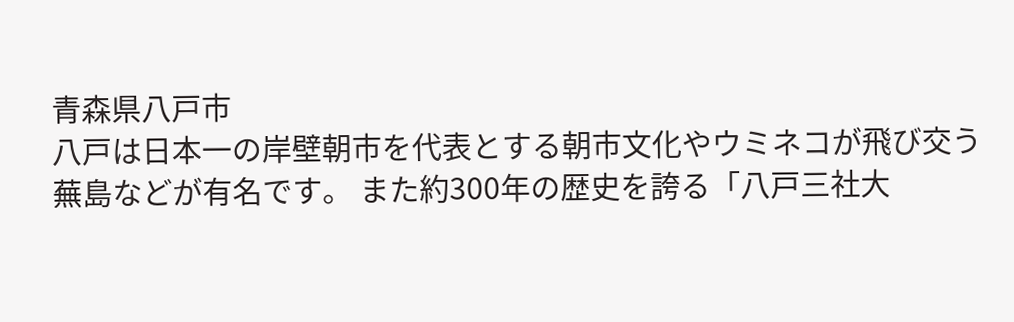青森県八戸市
八戸は日本一の岸壁朝市を代表とする朝市文化やウミネコが飛び交う蕪島などが有名です。 また約300年の歴史を誇る「八戸三社大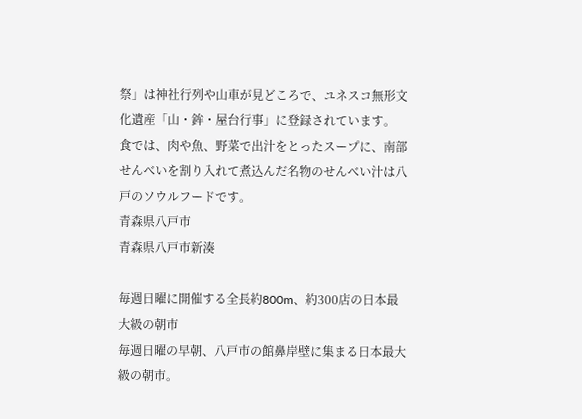祭」は神社行列や山車が見どころで、ユネスコ無形文化遺産「山・鉾・屋台行事」に登録されています。 食では、肉や魚、野菜で出汁をとったスープに、南部せんべいを割り入れて煮込んだ名物のせんべい汁は八戸のソウルフードです。
青森県八戸市
青森県八戸市新湊

毎週日曜に開催する全長約800m、約300店の日本最大級の朝市
毎週日曜の早朝、八戸市の館鼻岸壁に集まる日本最大級の朝市。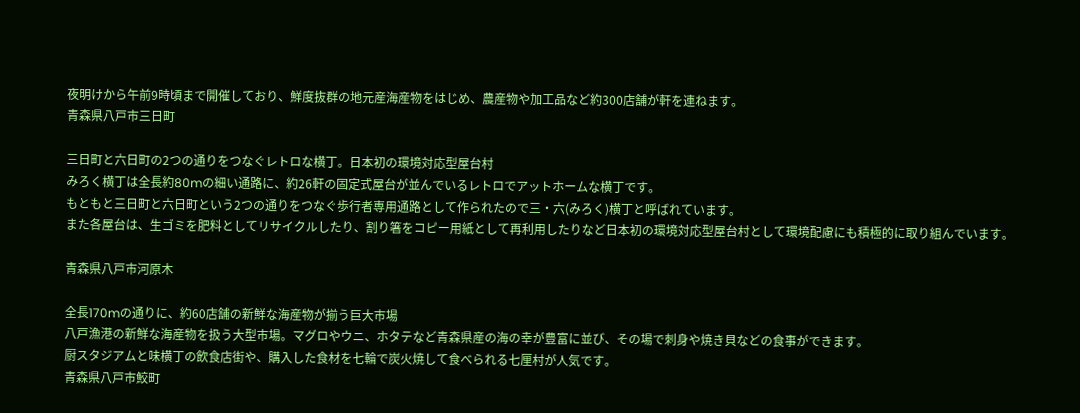夜明けから午前9時頃まで開催しており、鮮度抜群の地元産海産物をはじめ、農産物や加工品など約300店舗が軒を連ねます。
青森県八戸市三日町

三日町と六日町の2つの通りをつなぐレトロな横丁。日本初の環境対応型屋台村
みろく横丁は全長約80mの細い通路に、約26軒の固定式屋台が並んでいるレトロでアットホームな横丁です。
もともと三日町と六日町という2つの通りをつなぐ歩行者専用通路として作られたので三・六(みろく)横丁と呼ばれています。
また各屋台は、生ゴミを肥料としてリサイクルしたり、割り箸をコピー用紙として再利用したりなど日本初の環境対応型屋台村として環境配慮にも積極的に取り組んでいます。

青森県八戸市河原木

全長170mの通りに、約60店舗の新鮮な海産物が揃う巨大市場
八戸漁港の新鮮な海産物を扱う大型市場。マグロやウニ、ホタテなど青森県産の海の幸が豊富に並び、その場で刺身や焼き貝などの食事ができます。
厨スタジアムと味横丁の飲食店街や、購入した食材を七輪で炭火焼して食べられる七厘村が人気です。
青森県八戸市鮫町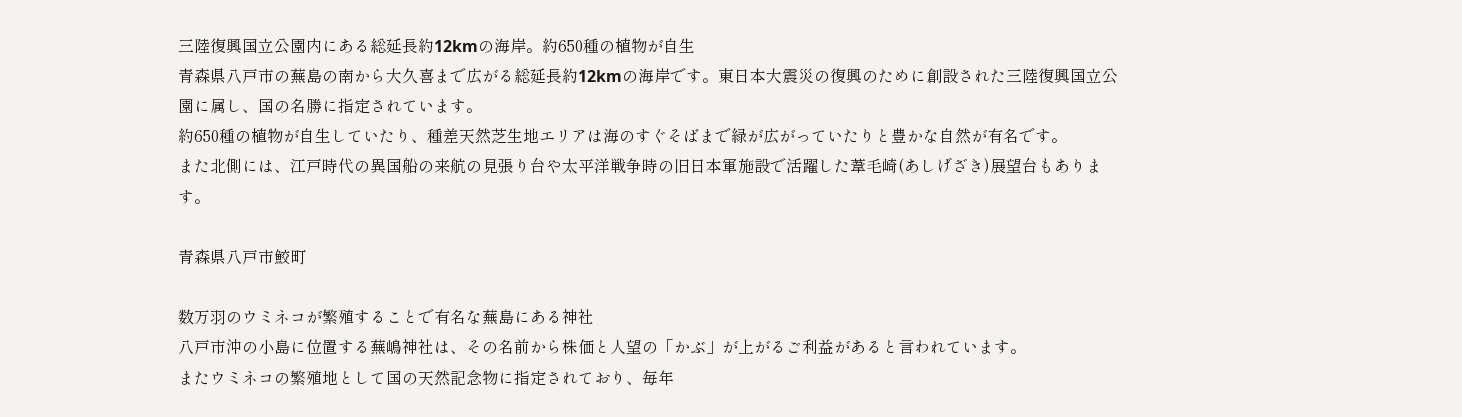三陸復興国立公園内にある総延長約12kmの海岸。約650種の植物が自生
青森県八戸市の蕪島の南から大久喜まで広がる総延長約12kmの海岸です。東日本大震災の復興のために創設された三陸復興国立公園に属し、国の名勝に指定されています。
約650種の植物が自生していたり、種差天然芝生地エリアは海のすぐそばまで緑が広がっていたりと豊かな自然が有名です。
また北側には、江戸時代の異国船の来航の見張り台や太平洋戦争時の旧日本軍施設で活躍した葦毛崎(あしげざき)展望台もあります。

青森県八戸市鮫町

数万羽のウミネコが繁殖することで有名な蕪島にある神社
八戸市沖の小島に位置する蕪嶋神社は、その名前から株価と人望の「かぶ」が上がるご利益があると言われています。
またウミネコの繁殖地として国の天然記念物に指定されており、毎年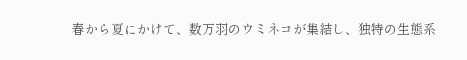春から夏にかけて、数万羽のウミネコが集結し、独特の生態系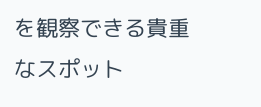を観察できる貴重なスポット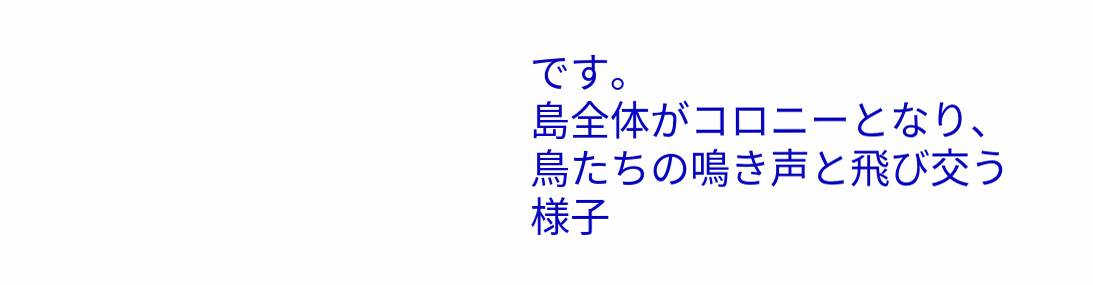です。
島全体がコロニーとなり、鳥たちの鳴き声と飛び交う様子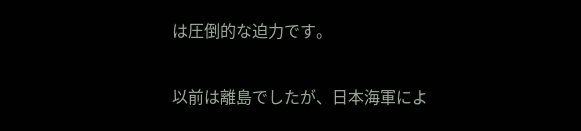は圧倒的な迫力です。

以前は離島でしたが、日本海軍によ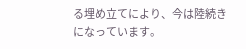る埋め立てにより、今は陸続きになっています。